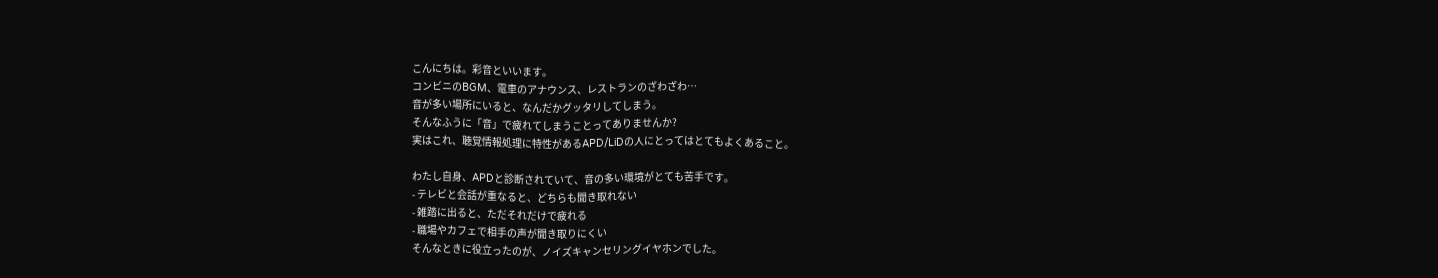こんにちは。彩音といいます。
コンビニのBGM、電車のアナウンス、レストランのざわざわ…
音が多い場所にいると、なんだかグッタリしてしまう。
そんなふうに「音」で疲れてしまうことってありませんか?
実はこれ、聴覚情報処理に特性があるAPD/LiDの人にとってはとてもよくあること。

わたし自身、APDと診断されていて、音の多い環境がとても苦手です。
- テレビと会話が重なると、どちらも聞き取れない
- 雑踏に出ると、ただそれだけで疲れる
- 職場やカフェで相手の声が聞き取りにくい
そんなときに役立ったのが、ノイズキャンセリングイヤホンでした。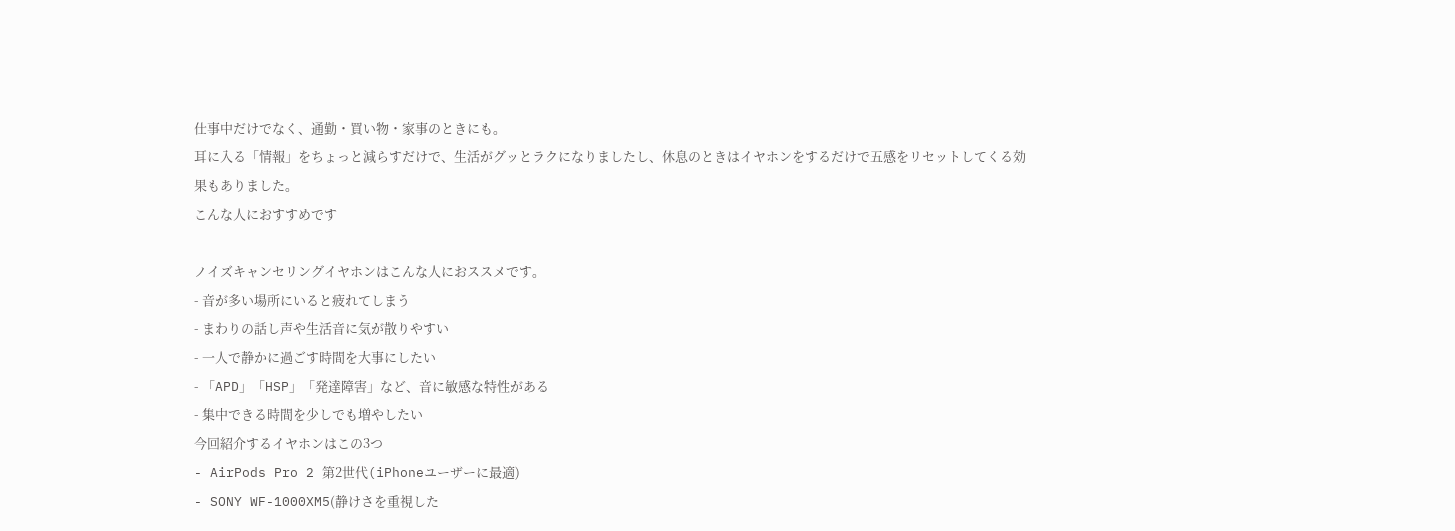仕事中だけでなく、通勤・買い物・家事のときにも。
耳に入る「情報」をちょっと減らすだけで、生活がグッとラクになりましたし、休息のときはイヤホンをするだけで五感をリセットしてくる効果もありました。
こんな人におすすめです

ノイズキャンセリングイヤホンはこんな人におススメです。
- 音が多い場所にいると疲れてしまう
- まわりの話し声や生活音に気が散りやすい
- 一人で静かに過ごす時間を大事にしたい
- 「APD」「HSP」「発達障害」など、音に敏感な特性がある
- 集中できる時間を少しでも増やしたい
今回紹介するイヤホンはこの3つ
- AirPods Pro 2 第2世代(iPhoneユーザーに最適)
- SONY WF-1000XM5(静けさを重視した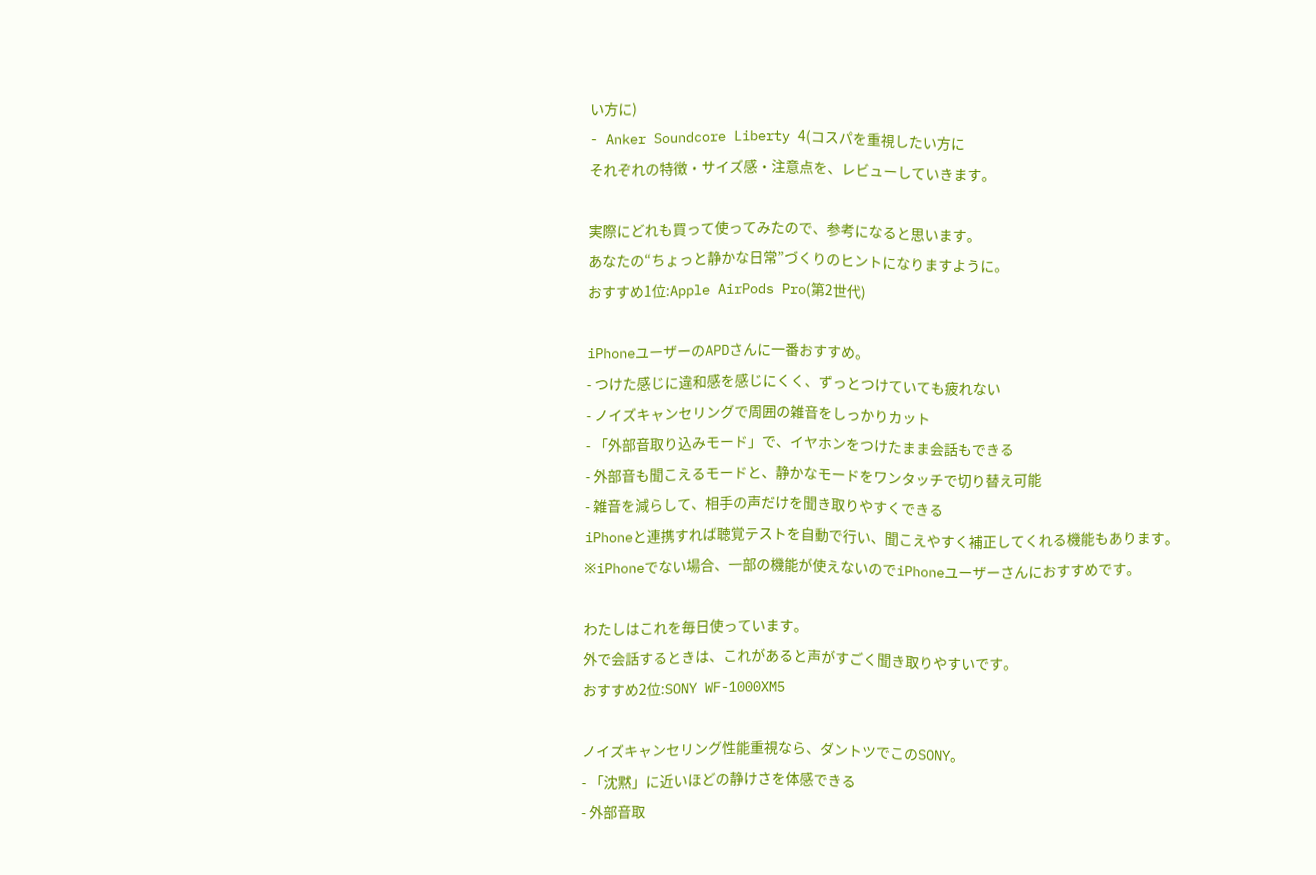い方に)
- Anker Soundcore Liberty 4(コスパを重視したい方に
それぞれの特徴・サイズ感・注意点を、レビューしていきます。

実際にどれも買って使ってみたので、参考になると思います。
あなたの“ちょっと静かな日常”づくりのヒントになりますように。
おすすめ1位:Apple AirPods Pro(第2世代)

iPhoneユーザーのAPDさんに一番おすすめ。
- つけた感じに違和感を感じにくく、ずっとつけていても疲れない
- ノイズキャンセリングで周囲の雑音をしっかりカット
- 「外部音取り込みモード」で、イヤホンをつけたまま会話もできる
- 外部音も聞こえるモードと、静かなモードをワンタッチで切り替え可能
- 雑音を減らして、相手の声だけを聞き取りやすくできる
iPhoneと連携すれば聴覚テストを自動で行い、聞こえやすく補正してくれる機能もあります。
※iPhoneでない場合、一部の機能が使えないのでiPhoneユーザーさんにおすすめです。

わたしはこれを毎日使っています。
外で会話するときは、これがあると声がすごく聞き取りやすいです。
おすすめ2位:SONY WF-1000XM5

ノイズキャンセリング性能重視なら、ダントツでこのSONY。
- 「沈黙」に近いほどの静けさを体感できる
- 外部音取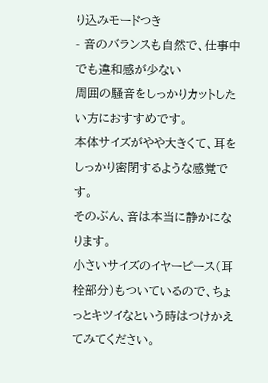り込みモードつき
- 音のバランスも自然で、仕事中でも違和感が少ない
周囲の騒音をしっかりカットしたい方におすすめです。
本体サイズがやや大きくて、耳をしっかり密閉するような感覚です。
そのぶん、音は本当に静かになります。
小さいサイズのイヤーピース(耳栓部分)もついているので、ちょっとキツイなという時はつけかえてみてください。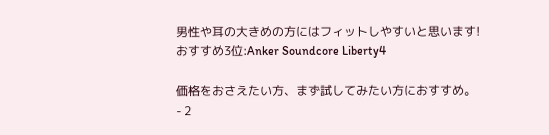男性や耳の大きめの方にはフィットしやすいと思います!
おすすめ3位:Anker Soundcore Liberty4

価格をおさえたい方、まず試してみたい方におすすめ。
- 2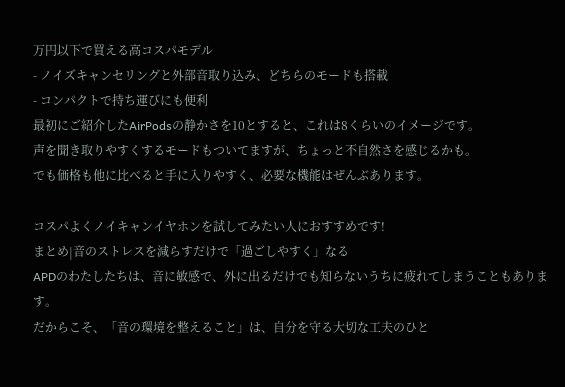万円以下で買える高コスパモデル
- ノイズキャンセリングと外部音取り込み、どちらのモードも搭載
- コンパクトで持ち運びにも便利
最初にご紹介したAirPodsの静かさを10とすると、これは8くらいのイメージです。
声を聞き取りやすくするモードもついてますが、ちょっと不自然さを感じるかも。
でも価格も他に比べると手に入りやすく、必要な機能はぜんぶあります。

コスパよくノイキャンイヤホンを試してみたい人におすすめです!
まとめ|音のストレスを減らすだけで「過ごしやすく」なる
APDのわたしたちは、音に敏感で、外に出るだけでも知らないうちに疲れてしまうこともあります。
だからこそ、「音の環境を整えること」は、自分を守る大切な工夫のひと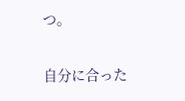つ。

自分に合った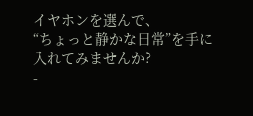イヤホンを選んで、
“ちょっと静かな日常”を手に入れてみませんか?
-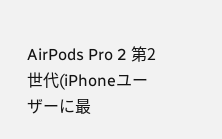AirPods Pro 2 第2世代(iPhoneユーザーに最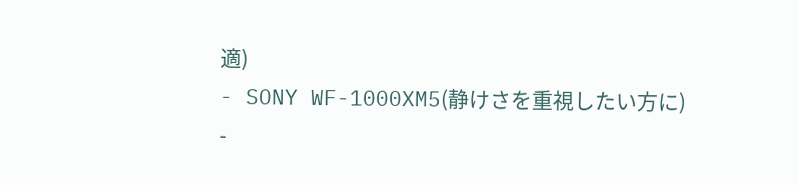適)
- SONY WF-1000XM5(静けさを重視したい方に)
-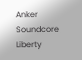Anker Soundcore Liberty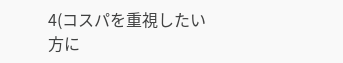4(コスパを重視したい方に